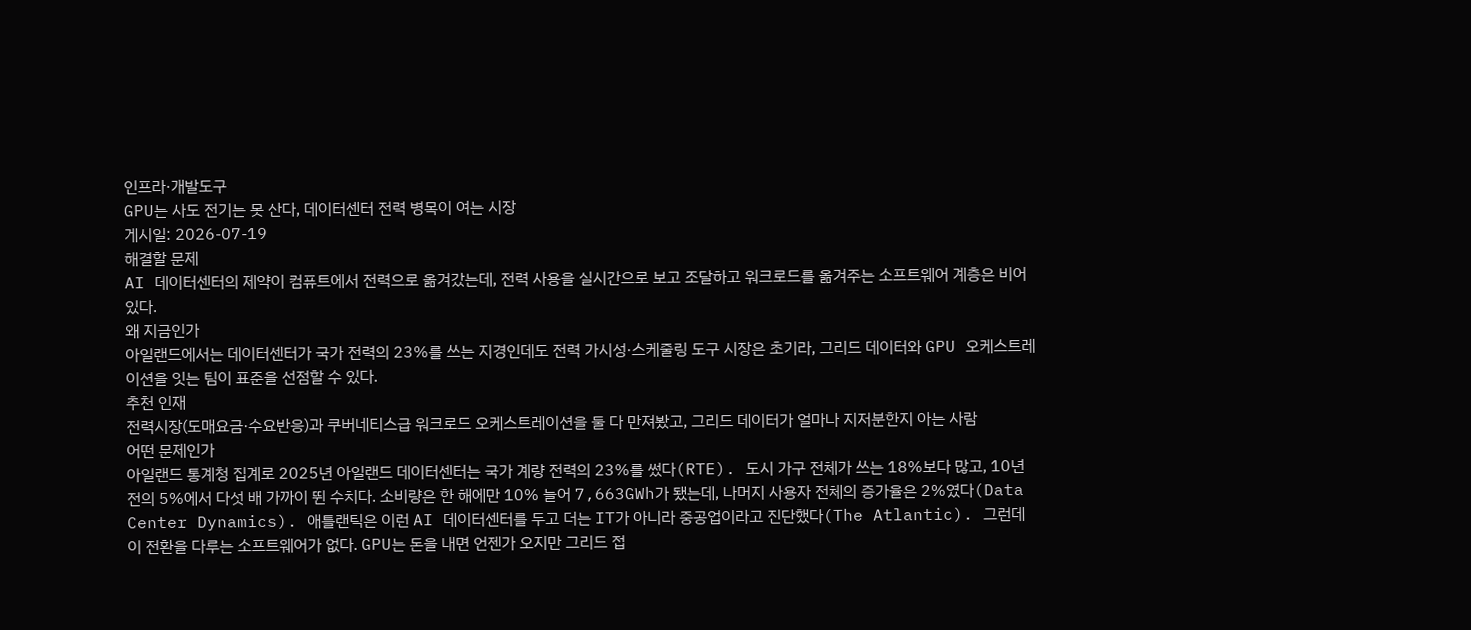인프라·개발도구
GPU는 사도 전기는 못 산다, 데이터센터 전력 병목이 여는 시장
게시일: 2026-07-19
해결할 문제
AI 데이터센터의 제약이 컴퓨트에서 전력으로 옮겨갔는데, 전력 사용을 실시간으로 보고 조달하고 워크로드를 옮겨주는 소프트웨어 계층은 비어 있다.
왜 지금인가
아일랜드에서는 데이터센터가 국가 전력의 23%를 쓰는 지경인데도 전력 가시성·스케줄링 도구 시장은 초기라, 그리드 데이터와 GPU 오케스트레이션을 잇는 팀이 표준을 선점할 수 있다.
추천 인재
전력시장(도매요금·수요반응)과 쿠버네티스급 워크로드 오케스트레이션을 둘 다 만져봤고, 그리드 데이터가 얼마나 지저분한지 아는 사람
어떤 문제인가
아일랜드 통계청 집계로 2025년 아일랜드 데이터센터는 국가 계량 전력의 23%를 썼다(RTE). 도시 가구 전체가 쓰는 18%보다 많고, 10년 전의 5%에서 다섯 배 가까이 뛴 수치다. 소비량은 한 해에만 10% 늘어 7,663GWh가 됐는데, 나머지 사용자 전체의 증가율은 2%였다(Data Center Dynamics). 애틀랜틱은 이런 AI 데이터센터를 두고 더는 IT가 아니라 중공업이라고 진단했다(The Atlantic). 그런데 이 전환을 다루는 소프트웨어가 없다. GPU는 돈을 내면 언젠가 오지만 그리드 접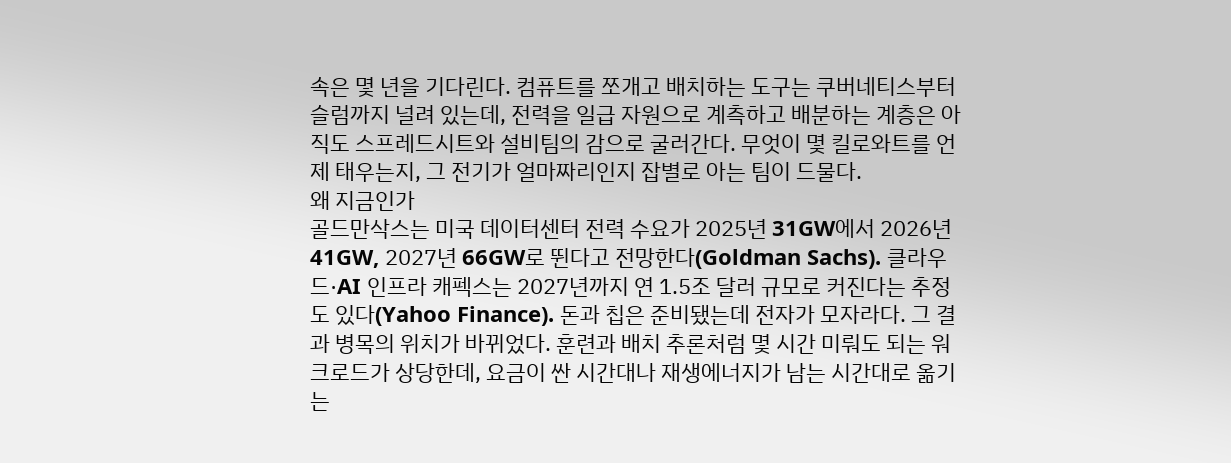속은 몇 년을 기다린다. 컴퓨트를 쪼개고 배치하는 도구는 쿠버네티스부터 슬럼까지 널려 있는데, 전력을 일급 자원으로 계측하고 배분하는 계층은 아직도 스프레드시트와 설비팀의 감으로 굴러간다. 무엇이 몇 킬로와트를 언제 태우는지, 그 전기가 얼마짜리인지 잡별로 아는 팀이 드물다.
왜 지금인가
골드만삭스는 미국 데이터센터 전력 수요가 2025년 31GW에서 2026년 41GW, 2027년 66GW로 뛴다고 전망한다(Goldman Sachs). 클라우드·AI 인프라 캐펙스는 2027년까지 연 1.5조 달러 규모로 커진다는 추정도 있다(Yahoo Finance). 돈과 칩은 준비됐는데 전자가 모자라다. 그 결과 병목의 위치가 바뀌었다. 훈련과 배치 추론처럼 몇 시간 미뤄도 되는 워크로드가 상당한데, 요금이 싼 시간대나 재생에너지가 남는 시간대로 옮기는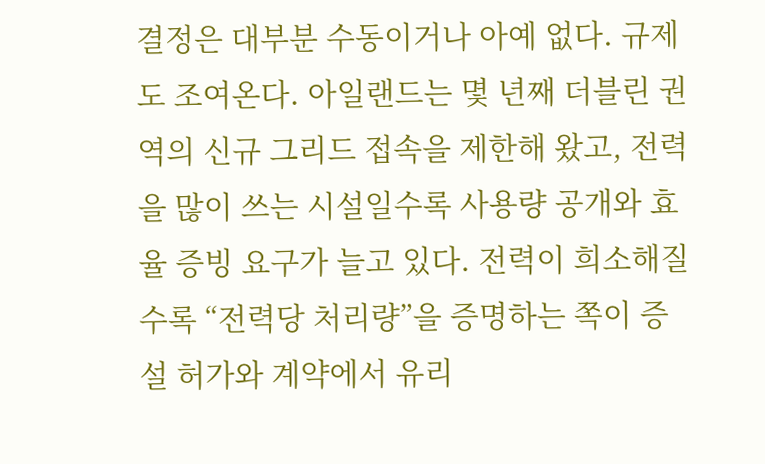결정은 대부분 수동이거나 아예 없다. 규제도 조여온다. 아일랜드는 몇 년째 더블린 권역의 신규 그리드 접속을 제한해 왔고, 전력을 많이 쓰는 시설일수록 사용량 공개와 효율 증빙 요구가 늘고 있다. 전력이 희소해질수록 “전력당 처리량”을 증명하는 쪽이 증설 허가와 계약에서 유리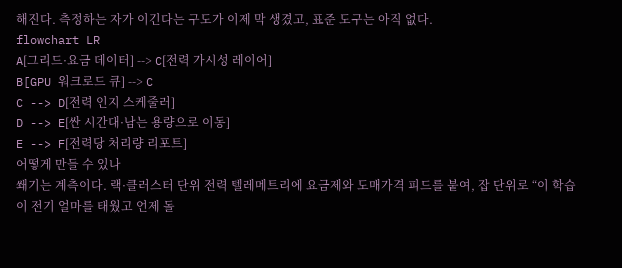해진다. 측정하는 자가 이긴다는 구도가 이제 막 생겼고, 표준 도구는 아직 없다.
flowchart LR
A[그리드·요금 데이터] --> C[전력 가시성 레이어]
B[GPU 워크로드 큐] --> C
C --> D[전력 인지 스케줄러]
D --> E[싼 시간대·남는 용량으로 이동]
E --> F[전력당 처리량 리포트]
어떻게 만들 수 있나
쐐기는 계측이다. 랙·클러스터 단위 전력 텔레메트리에 요금제와 도매가격 피드를 붙여, 잡 단위로 “이 학습이 전기 얼마를 태웠고 언제 돌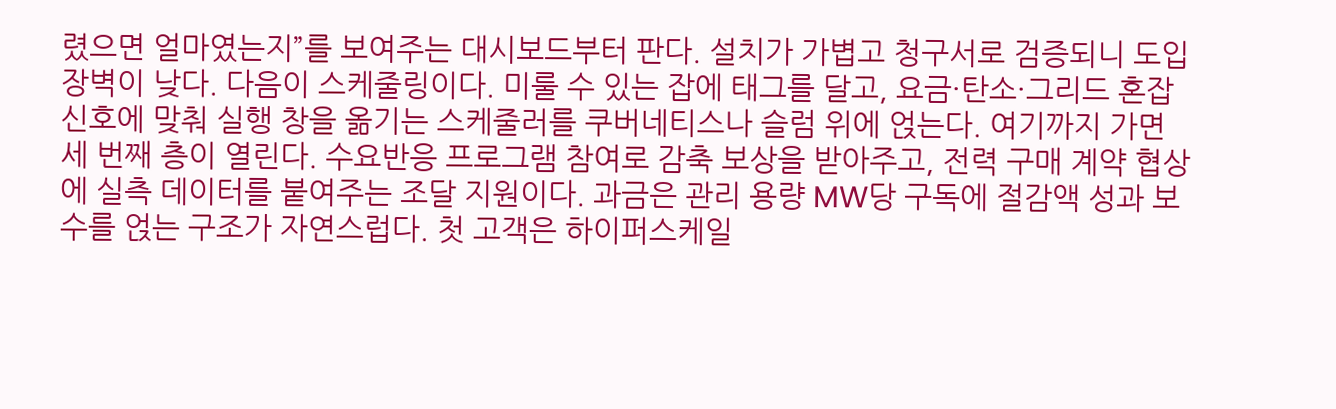렸으면 얼마였는지”를 보여주는 대시보드부터 판다. 설치가 가볍고 청구서로 검증되니 도입 장벽이 낮다. 다음이 스케줄링이다. 미룰 수 있는 잡에 태그를 달고, 요금·탄소·그리드 혼잡 신호에 맞춰 실행 창을 옮기는 스케줄러를 쿠버네티스나 슬럼 위에 얹는다. 여기까지 가면 세 번째 층이 열린다. 수요반응 프로그램 참여로 감축 보상을 받아주고, 전력 구매 계약 협상에 실측 데이터를 붙여주는 조달 지원이다. 과금은 관리 용량 MW당 구독에 절감액 성과 보수를 얹는 구조가 자연스럽다. 첫 고객은 하이퍼스케일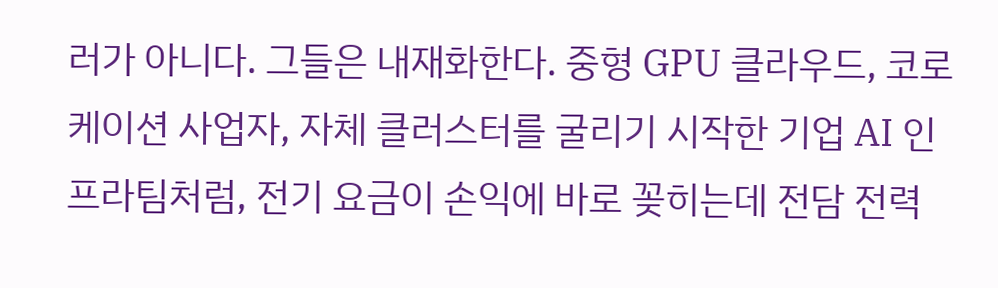러가 아니다. 그들은 내재화한다. 중형 GPU 클라우드, 코로케이션 사업자, 자체 클러스터를 굴리기 시작한 기업 AI 인프라팀처럼, 전기 요금이 손익에 바로 꽂히는데 전담 전력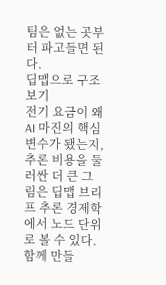팀은 없는 곳부터 파고들면 된다.
딥맵으로 구조 보기
전기 요금이 왜 AI 마진의 핵심 변수가 됐는지, 추론 비용을 둘러싼 더 큰 그림은 딥맵 브리프 추론 경제학에서 노드 단위로 볼 수 있다.
함께 만들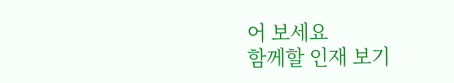어 보세요
함께할 인재 보기